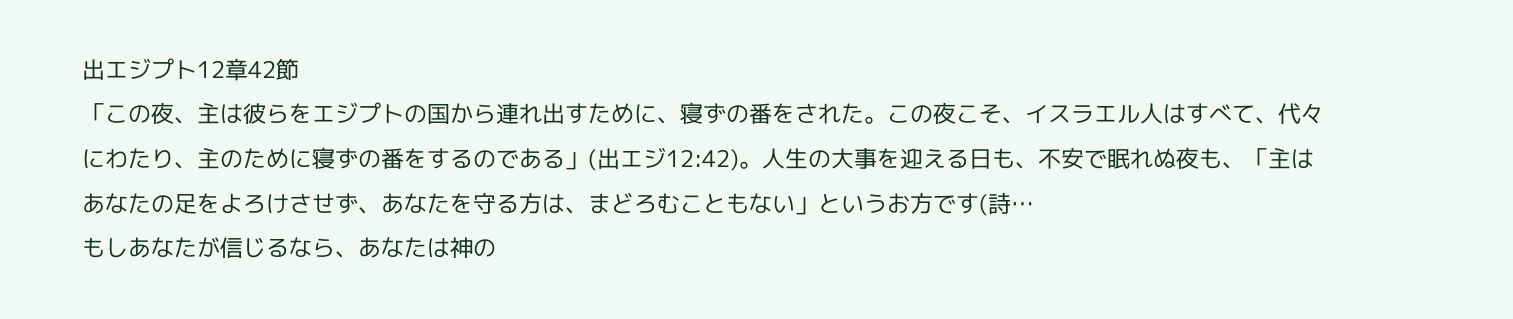出エジプト12章42節
「この夜、主は彼らをエジプトの国から連れ出すために、寝ずの番をされた。この夜こそ、イスラエル人はすべて、代々にわたり、主のために寝ずの番をするのである」(出エジ12:42)。人生の大事を迎える日も、不安で眠れぬ夜も、「主はあなたの足をよろけさせず、あなたを守る方は、まどろむこともない」というお方です(詩…
もしあなたが信じるなら、あなたは神の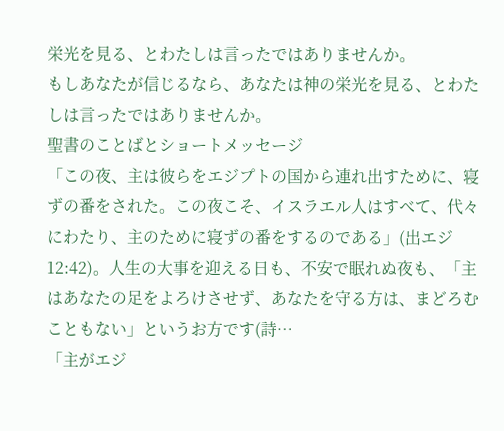栄光を見る、とわたしは言ったではありませんか。
もしあなたが信じるなら、あなたは神の栄光を見る、とわたしは言ったではありませんか。
聖書のことばとショートメッセージ
「この夜、主は彼らをエジプトの国から連れ出すために、寝ずの番をされた。この夜こそ、イスラエル人はすべて、代々にわたり、主のために寝ずの番をするのである」(出エジ12:42)。人生の大事を迎える日も、不安で眠れぬ夜も、「主はあなたの足をよろけさせず、あなたを守る方は、まどろむこともない」というお方です(詩…
「主がエジ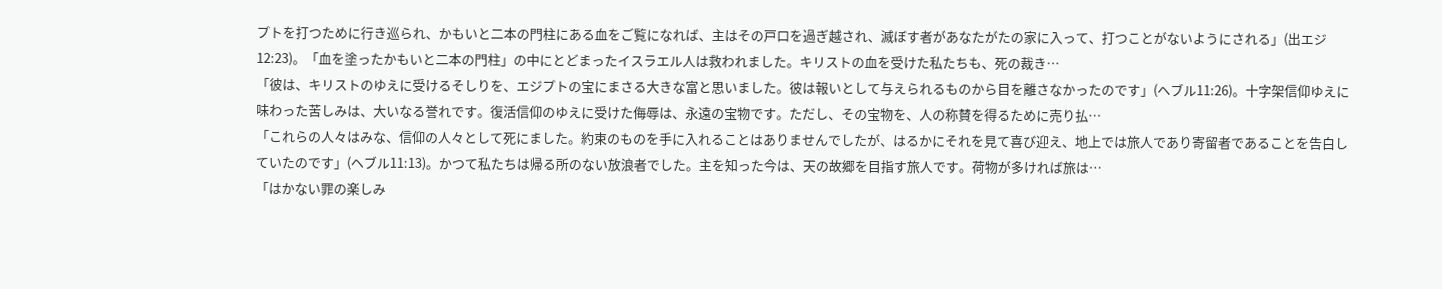プトを打つために行き巡られ、かもいと二本の門柱にある血をご覧になれば、主はその戸口を過ぎ越され、滅ぼす者があなたがたの家に入って、打つことがないようにされる」(出エジ12:23)。「血を塗ったかもいと二本の門柱」の中にとどまったイスラエル人は救われました。キリストの血を受けた私たちも、死の裁き…
「彼は、キリストのゆえに受けるそしりを、エジプトの宝にまさる大きな富と思いました。彼は報いとして与えられるものから目を離さなかったのです」(ヘブル11:26)。十字架信仰ゆえに味わった苦しみは、大いなる誉れです。復活信仰のゆえに受けた侮辱は、永遠の宝物です。ただし、その宝物を、人の称賛を得るために売り払…
「これらの人々はみな、信仰の人々として死にました。約束のものを手に入れることはありませんでしたが、はるかにそれを見て喜び迎え、地上では旅人であり寄留者であることを告白していたのです」(ヘブル11:13)。かつて私たちは帰る所のない放浪者でした。主を知った今は、天の故郷を目指す旅人です。荷物が多ければ旅は…
「はかない罪の楽しみ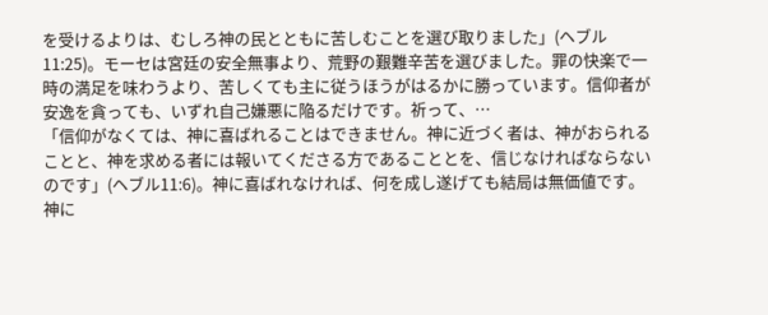を受けるよりは、むしろ神の民とともに苦しむことを選び取りました」(ヘブル11:25)。モーセは宮廷の安全無事より、荒野の艱難辛苦を選びました。罪の快楽で一時の満足を味わうより、苦しくても主に従うほうがはるかに勝っています。信仰者が安逸を貪っても、いずれ自己嫌悪に陥るだけです。祈って、…
「信仰がなくては、神に喜ばれることはできません。神に近づく者は、神がおられることと、神を求める者には報いてくださる方であることとを、信じなければならないのです」(ヘブル11:6)。神に喜ばれなければ、何を成し遂げても結局は無価値です。神に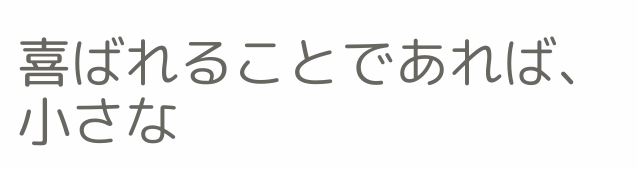喜ばれることであれば、小さな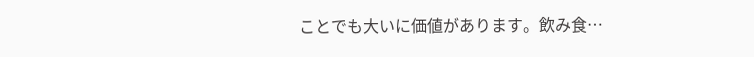ことでも大いに価値があります。飲み食…